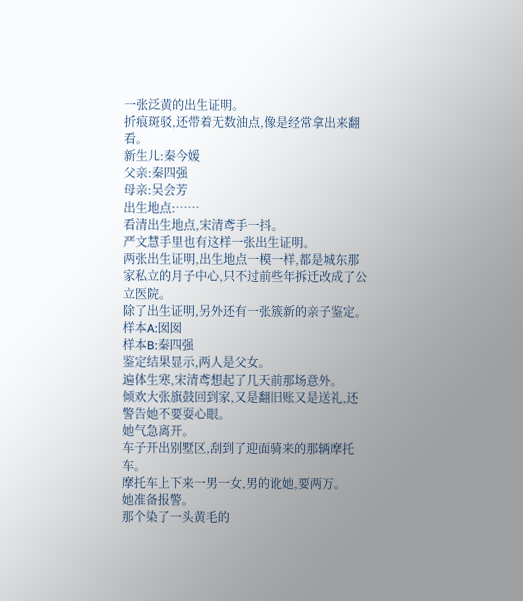一张泛黄的出生证明。
折痕斑驳,还带着无数油点,像是经常拿出来翻看。
新生儿:秦今媛
父亲:秦四强
母亲:吴会芳
出生地点:……
看清出生地点,宋清鸢手一抖。
严文慧手里也有这样一张出生证明。
两张出生证明,出生地点一模一样,都是城东那家私立的月子中心,只不过前些年拆迁改成了公立医院。
除了出生证明,另外还有一张簇新的亲子鉴定。
样本A:囡囡
样本B:秦四强
鉴定结果显示,两人是父女。
遍体生寒,宋清鸢想起了几天前那场意外。
倾欢大张旗鼓回到家,又是翻旧账又是送礼,还警告她不要耍心眼。
她气急离开。
车子开出别墅区,刮到了迎面骑来的那辆摩托车。
摩托车上下来一男一女,男的讹她,要两万。
她准备报警。
那个染了一头黄毛的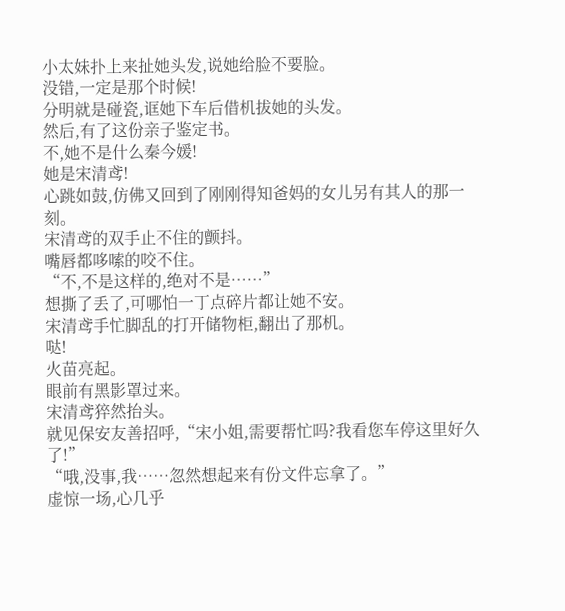小太妹扑上来扯她头发,说她给脸不要脸。
没错,一定是那个时候!
分明就是碰瓷,诓她下车后借机拔她的头发。
然后,有了这份亲子鉴定书。
不,她不是什么秦今媛!
她是宋清鸢!
心跳如鼓,仿佛又回到了刚刚得知爸妈的女儿另有其人的那一刻。
宋清鸢的双手止不住的颤抖。
嘴唇都哆嗦的咬不住。
“不,不是这样的,绝对不是……”
想撕了丢了,可哪怕一丁点碎片都让她不安。
宋清鸢手忙脚乱的打开储物柜,翻出了那机。
哒!
火苗亮起。
眼前有黑影罩过来。
宋清鸢猝然抬头。
就见保安友善招呼,“宋小姐,需要帮忙吗?我看您车停这里好久了!”
“哦,没事,我……忽然想起来有份文件忘拿了。”
虚惊一场,心几乎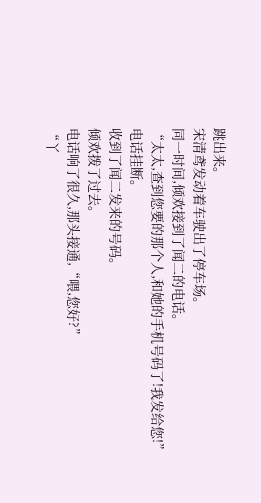跳出来。
宋清鸢发动着车驶出了停车场。
同一时间,倾欢接到了闻二的电话。
“太太,查到您要的那个人,和她的手机号码了!我发给您!”
电话挂断。
收到了闻二发来的号码。
倾欢拨了过去。
电话响了很久,那头接通,“喂,您好?”
“丫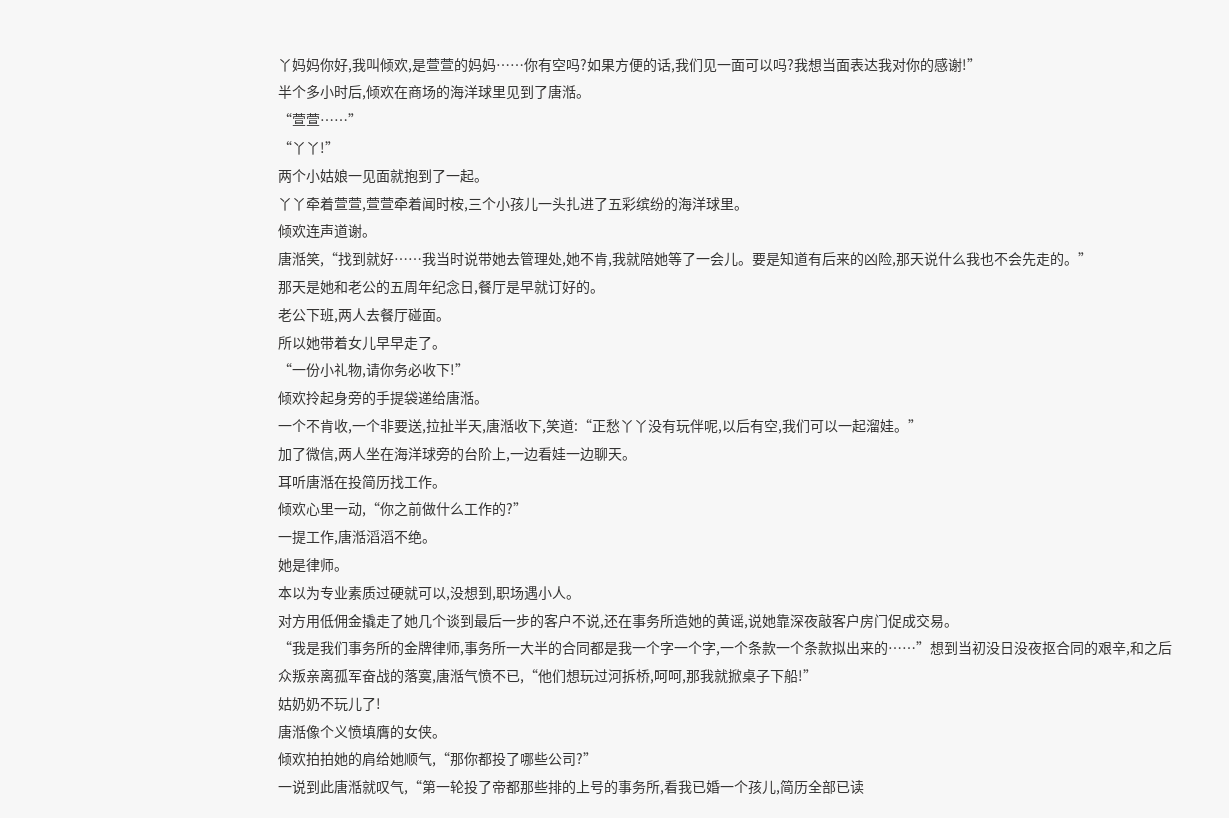丫妈妈你好,我叫倾欢,是萱萱的妈妈……你有空吗?如果方便的话,我们见一面可以吗?我想当面表达我对你的感谢!”
半个多小时后,倾欢在商场的海洋球里见到了唐湉。
“萱萱……”
“丫丫!”
两个小姑娘一见面就抱到了一起。
丫丫牵着萱萱,萱萱牵着闻时桉,三个小孩儿一头扎进了五彩缤纷的海洋球里。
倾欢连声道谢。
唐湉笑,“找到就好……我当时说带她去管理处,她不肯,我就陪她等了一会儿。要是知道有后来的凶险,那天说什么我也不会先走的。”
那天是她和老公的五周年纪念日,餐厅是早就订好的。
老公下班,两人去餐厅碰面。
所以她带着女儿早早走了。
“一份小礼物,请你务必收下!”
倾欢拎起身旁的手提袋递给唐湉。
一个不肯收,一个非要送,拉扯半天,唐湉收下,笑道:“正愁丫丫没有玩伴呢,以后有空,我们可以一起溜娃。”
加了微信,两人坐在海洋球旁的台阶上,一边看娃一边聊天。
耳听唐湉在投简历找工作。
倾欢心里一动,“你之前做什么工作的?”
一提工作,唐湉滔滔不绝。
她是律师。
本以为专业素质过硬就可以,没想到,职场遇小人。
对方用低佣金撬走了她几个谈到最后一步的客户不说,还在事务所造她的黄谣,说她靠深夜敲客户房门促成交易。
“我是我们事务所的金牌律师,事务所一大半的合同都是我一个字一个字,一个条款一个条款拟出来的……”想到当初没日没夜抠合同的艰辛,和之后众叛亲离孤军奋战的落寞,唐湉气愤不已,“他们想玩过河拆桥,呵呵,那我就掀桌子下船!”
姑奶奶不玩儿了!
唐湉像个义愤填膺的女侠。
倾欢拍拍她的肩给她顺气,“那你都投了哪些公司?”
一说到此唐湉就叹气,“第一轮投了帝都那些排的上号的事务所,看我已婚一个孩儿,简历全部已读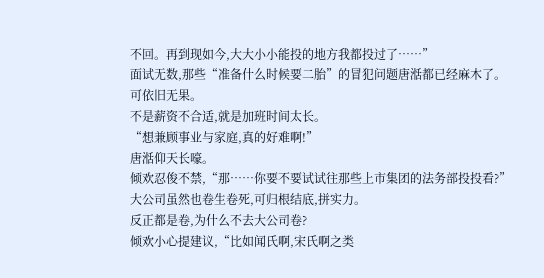不回。再到现如今,大大小小能投的地方我都投过了……”
面试无数,那些“准备什么时候要二胎”的冒犯问题唐湉都已经麻木了。
可依旧无果。
不是薪资不合适,就是加班时间太长。
“想兼顾事业与家庭,真的好难啊!”
唐湉仰天长嚎。
倾欢忍俊不禁,“那……你要不要试试往那些上市集团的法务部投投看?”
大公司虽然也卷生卷死,可归根结底,拼实力。
反正都是卷,为什么不去大公司卷?
倾欢小心提建议,“比如闻氏啊,宋氏啊之类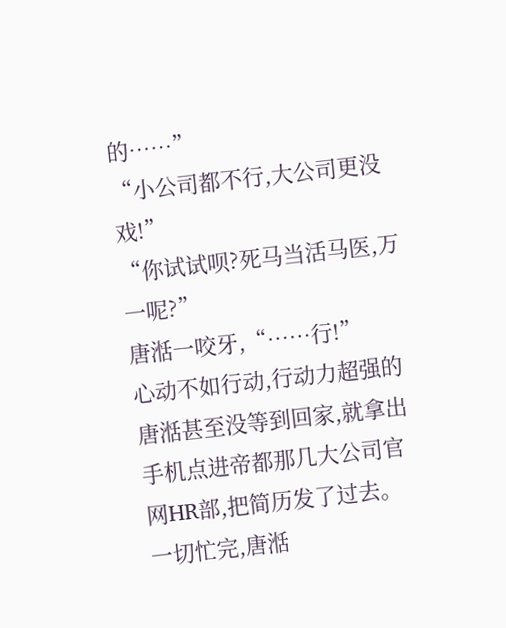的……”
“小公司都不行,大公司更没戏!”
“你试试呗?死马当活马医,万一呢?”
唐湉一咬牙,“……行!”
心动不如行动,行动力超强的唐湉甚至没等到回家,就拿出手机点进帝都那几大公司官网HR部,把简历发了过去。
一切忙完,唐湉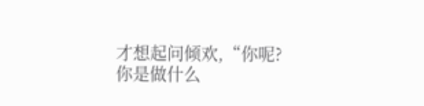才想起问倾欢,“你呢?你是做什么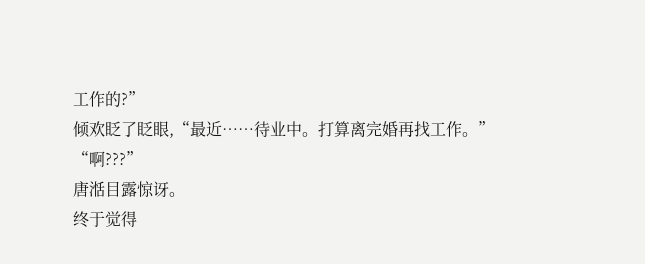工作的?”
倾欢眨了眨眼,“最近……待业中。打算离完婚再找工作。”
“啊???”
唐湉目露惊讶。
终于觉得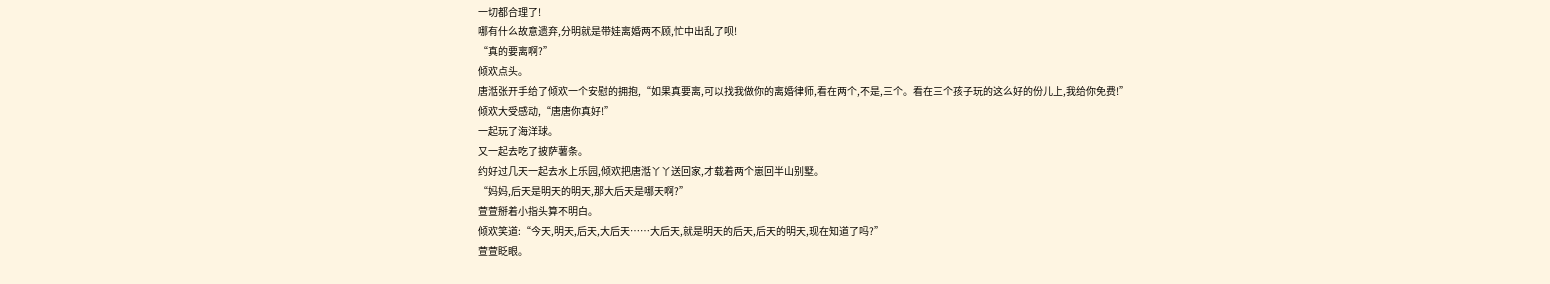一切都合理了!
哪有什么故意遗弃,分明就是带娃离婚两不顾,忙中出乱了呗!
“真的要离啊?”
倾欢点头。
唐湉张开手给了倾欢一个安慰的拥抱,“如果真要离,可以找我做你的离婚律师,看在两个,不是,三个。看在三个孩子玩的这么好的份儿上,我给你免费!”
倾欢大受感动,“唐唐你真好!”
一起玩了海洋球。
又一起去吃了披萨薯条。
约好过几天一起去水上乐园,倾欢把唐湉丫丫送回家,才载着两个崽回半山别墅。
“妈妈,后天是明天的明天,那大后天是哪天啊?”
萱萱掰着小指头算不明白。
倾欢笑道:“今天,明天,后天,大后天……大后天,就是明天的后天,后天的明天,现在知道了吗?”
萱萱眨眼。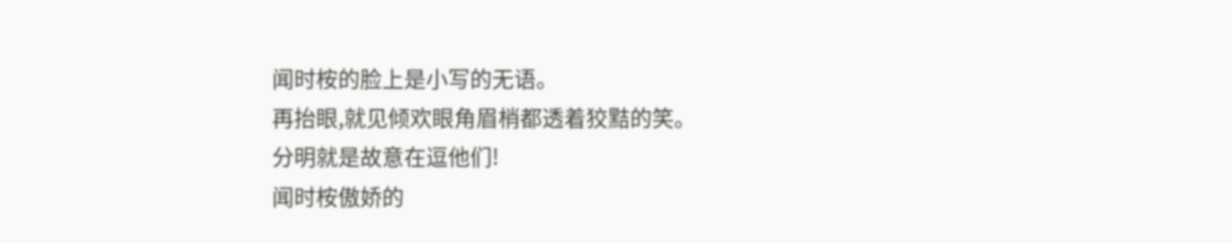闻时桉的脸上是小写的无语。
再抬眼,就见倾欢眼角眉梢都透着狡黠的笑。
分明就是故意在逗他们!
闻时桉傲娇的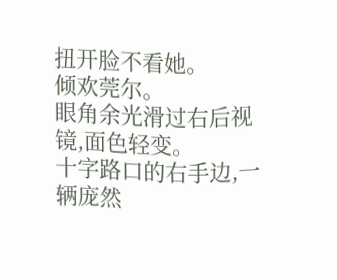扭开脸不看她。
倾欢莞尔。
眼角余光滑过右后视镜,面色轻变。
十字路口的右手边,一辆庞然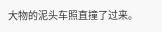大物的泥头车照直撞了过来。